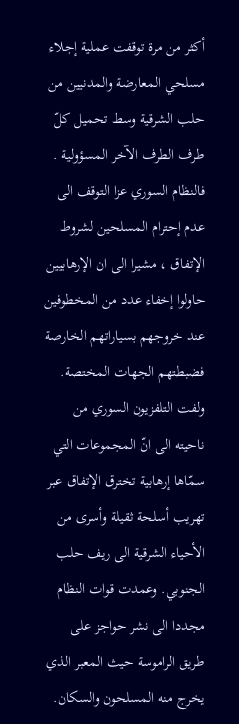أكثر من مرة توقفت عملية إجلاء مسلحي المعارضة والمدنيين من حلب الشرقية وسط تحميل كلّ طرف الطرف الآخر المسؤولية . فالنظام السوري عزا التوقف الى عدم إحترام المسلحين لشروط الإتفاق ، مشيرا الى ان الإرهابيين حاولوا إخفاء عدد من المخطوفين عند خروجهم بسياراتهم الخارصة فضبطتهم الجهات المختصة. ولفت التلفزيون السوري من ناحيته الى انّ المجموعات التي سمّاها إرهابية تخترق الإتفاق عبر تهريب أسلحة ثقيلة وأسرى من الأحياء الشرقية الى ريف حلب الجنوبي. وعمدت قوات النظام مجددا الى نشر حواجز على طريق الراموسة حيث المعبر الذي يخرج منه المسلحون والسكان.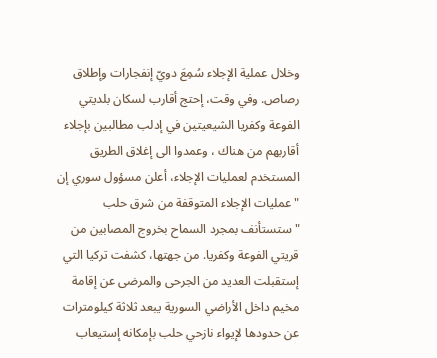وخلال عملية الإجلاء سُمِعَ دويّ إنفجارات وإطلاق رصاص. وفي وقت، إحتج أقارب لسكان بلديتي الفوعة وكفريا الشيعيتين في إدلب مطالبين بإجلاء أقاربهم من هناك ، وعمدوا الى إغلاق الطريق المستخدم لعمليات الإجلاء، أعلن مسؤول سوري إن "عمليات الإجلاء المتوقفة من شرق حلب "ستستأنف بمجرد السماح بخروج المصابين من قريتي الفوعة وكفريا. من جهتها، كشفت تركيا التي إستقبلت العديد من الجرحى والمرضى عن إقامة مخيم داخل الأراضي السورية يبعد ثلاثة كيلومترات عن حدودها لإيواء نازحي حلب بإمكانه إستيعاب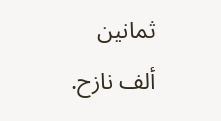ثمانين ألف نازح.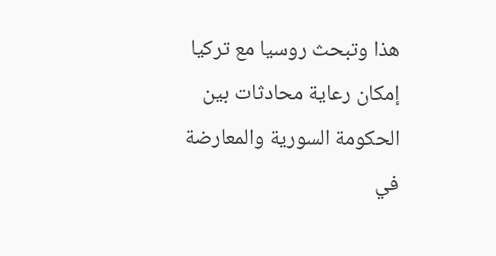هذا وتبحث روسيا مع تركيا إمكان رعاية محادثات بين الحكومة السورية والمعارضة في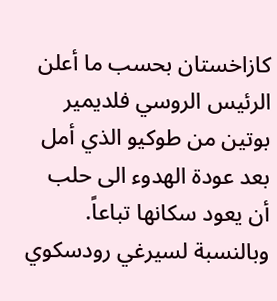كازاخستان بحسب ما أعلن الرئيس الروسي فلديمير بوتين من طوكيو الذي أمل بعد عودة الهدوء الى حلب أن يعود سكانها تباعاً.
وبالنسبة لسيرغي رودسكوي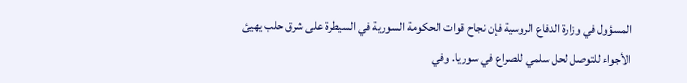المسؤول في وزارة الدفاع الروسية فإن نجاح قوات الحكومة السورية في السيطرة على شرق حلب يهيئ الأجواء للتوصل لحل سلمي للصراع في سوريا. وفي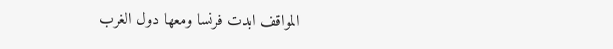المواقف ابدت فرنسا ومعها دول الغرب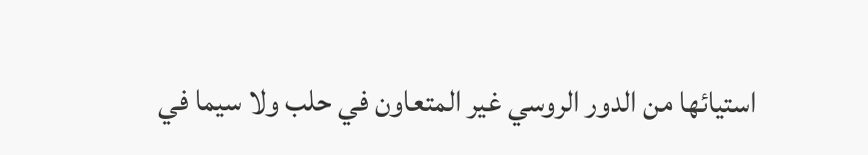استيائها من الدور الروسي غير المتعاون في حلب ولا سيما في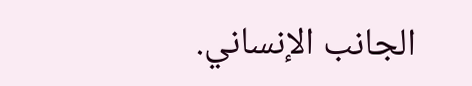الجانب الإنساني.